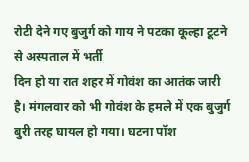रोटी देने गए बुजुर्ग को गाय ने पटका कूल्हा टूटने से अस्पताल में भर्ती
दिन हो या रात शहर में गोवंश का आतंक जारी है। मंगलवार को भी गोवंश के हमले में एक बुजुर्ग बुरी तरह घायल हो गया। घटना पॉश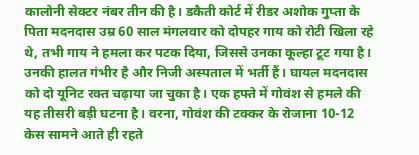कालोनी सेक्टर नंबर तीन की है। डकैती कोर्ट में रीडर अशोक गुप्ता के पिता मदनदास उम्र 60 साल मंगलवार को दोपहर गाय को रोटी खिला रहे थे, तभी गाय ने हमला कर पटक दिया, जिससे उनका कूल्हा टूट गया है। उनकी हालत गंभीर है और निजी अस्पताल में भर्ती हैं। घायल मदनदास को दो यूनिट रक्त चढ़ाया जा चुका है। एक हफ्ते में गोवंश से हमले की यह तीसरी बड़ी घटना है। वरना, गोवंश की टक्कर के रोजाना 10-12 केस सामने आते ही रहते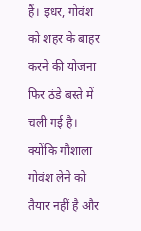हैं। इधर, गोवंश को शहर के बाहर करने की योजना फिर ठंडे बस्ते में चली गई है। क्योंकि गौशाला गोवंश लेने को तैयार नहीं है और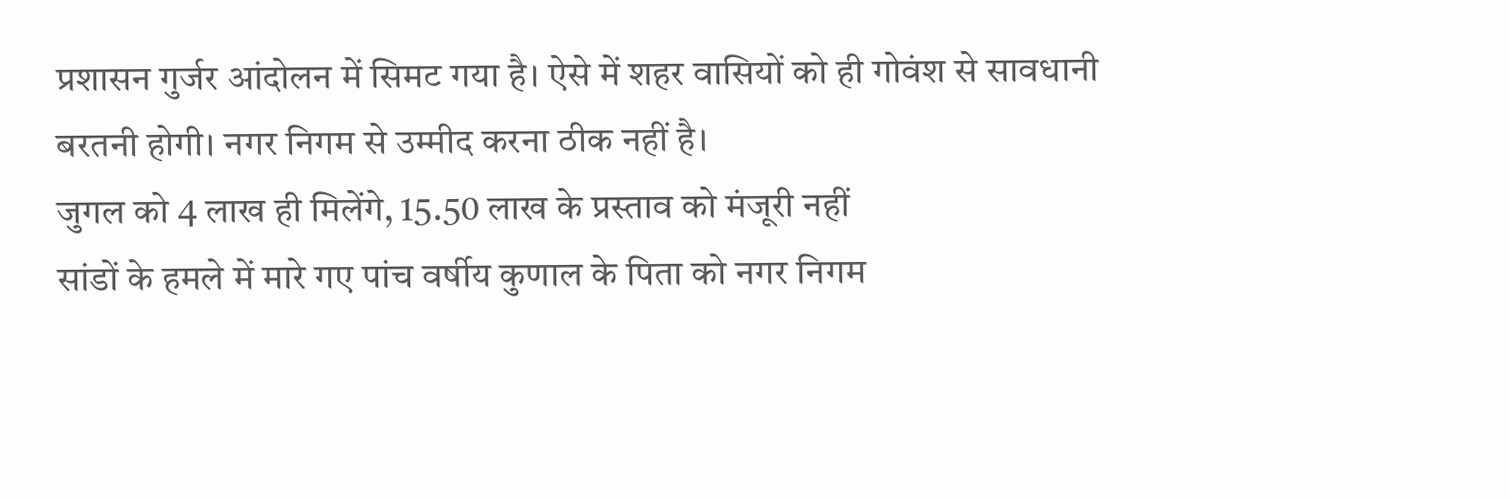प्रशासन गुर्जर आंदोलन में सिमट गया है। ऐसे में शहर वासियों को ही गोवंश से सावधानी बरतनी होगी। नगर निगम से उम्मीद करना ठीक नहीं है।
जुगल को 4 लाख ही मिलेंगे, 15.50 लाख के प्रस्ताव को मंजूरी नहीं
सांडों के हमले में मारे गए पांच वर्षीय कुणाल के पिता को नगर निगम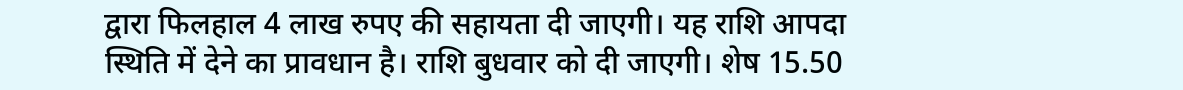द्वारा फिलहाल 4 लाख रुपए की सहायता दी जाएगी। यह राशि आपदा स्थिति में देने का प्रावधान है। राशि बुधवार को दी जाएगी। शेष 15.50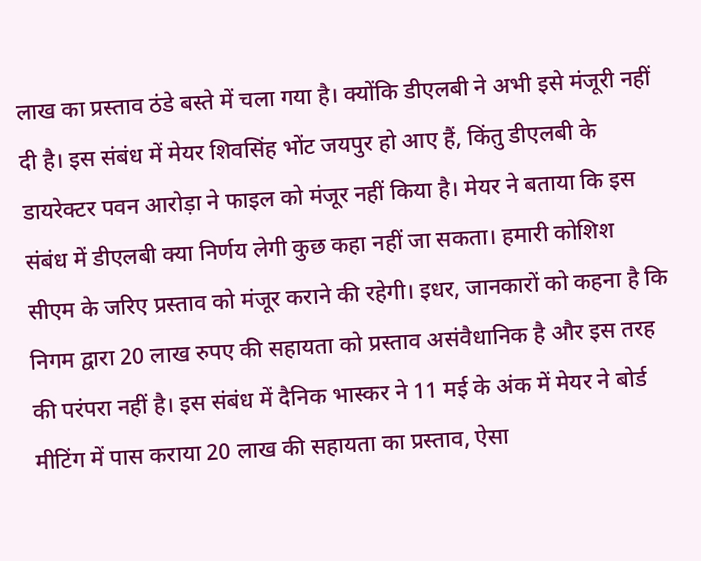लाख का प्रस्ताव ठंडे बस्ते में चला गया है। क्योंकि डीएलबी ने अभी इसे मंजूरी नहीं दी है। इस संबंध में मेयर शिवसिंह भोंट जयपुर हो आए हैं, किंतु डीएलबी के डायरेक्टर पवन आरोड़ा ने फाइल को मंजूर नहीं किया है। मेयर ने बताया कि इस संबंध में डीएलबी क्या निर्णय लेगी कुछ कहा नहीं जा सकता। हमारी कोशिश सीएम के जरिए प्रस्ताव को मंजूर कराने की रहेगी। इधर, जानकारों को कहना है कि निगम द्वारा 20 लाख रुपए की सहायता को प्रस्ताव असंवैधानिक है और इस तरह की परंपरा नहीं है। इस संबंध में दैनिक भास्कर ने 11 मई के अंक में मेयर ने बोर्ड मीटिंग में पास कराया 20 लाख की सहायता का प्रस्ताव, ऐसा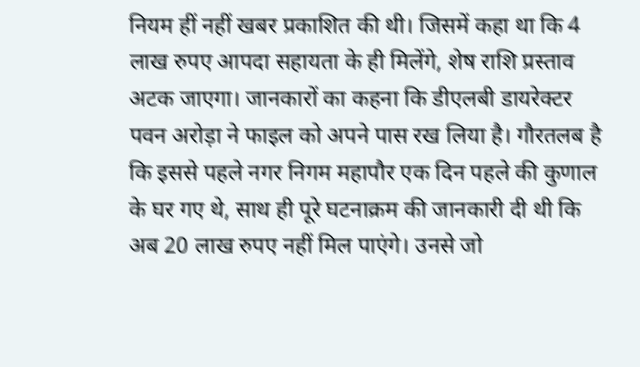नियम हीं नहीं खबर प्रकाशित की थी। जिसमें कहा था कि 4 लाख रुपए आपदा सहायता के ही मिलेंगे, शेष राशि प्रस्ताव अटक जाएगा। जानकारों का कहना कि डीएलबी डायरेक्टर पवन अरोड़ा ने फाइल को अपने पास रख लिया है। गौरतलब है कि इससे पहले नगर निगम महापौर एक दिन पहले की कुणाल के घर गए थे, साथ ही पूरे घटनाक्रम की जानकारी दी थी कि अब 20 लाख रुपए नहीं मिल पाएंगे। उनसे जो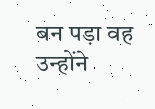बन पड़ा वह उन्होंने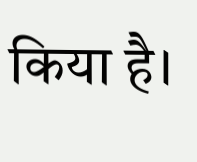किया है।